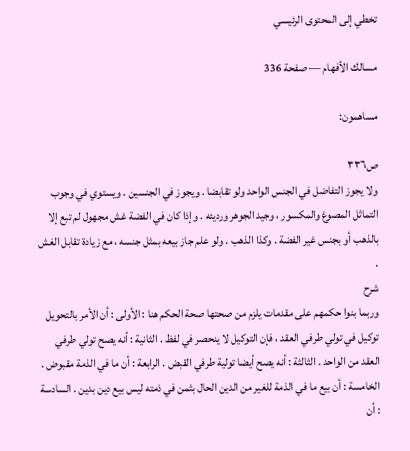تخطي إلى المحتوى الرئيسي

مسالك الأفهام — صفحة 336

مساهمون:

ص٣٣٦
ولا يجوز التفاضل في الجنس الواحد ولو تقابضا . ويجوز في الجنسين . ويستوي في وجوب التماثل المصوغ والمكسور ، وجيد الجوهر ورديئه . وإذا كان في الفضة غش مجهول لم تبع إلا بالذهب أو بجنس غير الفضة . وكذا الذهب . ولو علم جاز بيعه بمثل جنسه ، مع زيادة تقابل الغش .
شرح
وربما بنوا حكمهم على مقدمات يلزم من صحتها صحة الحكم هنا : الأولى : أن الأمر بالتحويل توكيل في تولي طرفي العقد ، فإن التوكيل لا ينحصر في لفظ . الثانية : أنه يصح تولي طرفي العقد من الواحد . الثالثة : أنه يصح أيضا تولية طرفي القبض . الرابعة : أن ما في الذمة مقبوض . الخامسة : أن بيع ما في الذمة للغير من الدين الحال بثمن في ذمته ليس بيع دين بدين . السادسة : أن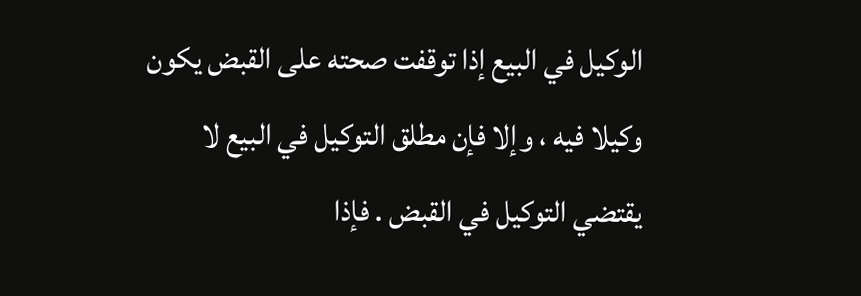الوكيل في البيع إذا توقفت صحته على القبض يكون وكيلا فيه ، وإلا فإن مطلق التوكيل في البيع لا يقتضي التوكيل في القبض . فإذا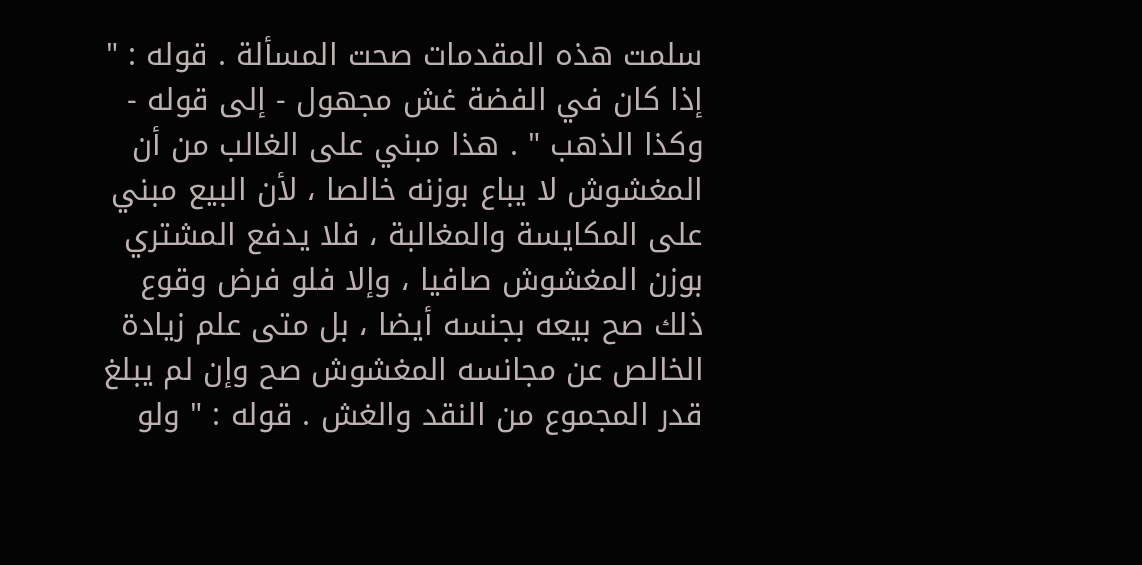سلمت هذه المقدمات صحت المسألة . قوله : " إذا كان في الفضة غش مجهول - إلى قوله - وكذا الذهب " . هذا مبني على الغالب من أن المغشوش لا يباع بوزنه خالصا ، لأن البيع مبني على المكايسة والمغالبة ، فلا يدفع المشتري بوزن المغشوش صافيا ، وإلا فلو فرض وقوع ذلك صح بيعه بجنسه أيضا ، بل متى علم زيادة الخالص عن مجانسه المغشوش صح وإن لم يبلغ قدر المجموع من النقد والغش . قوله : " ولو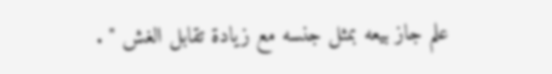علم جاز بيعه بمثل جنسه مع زيادة تقابل الغش " .